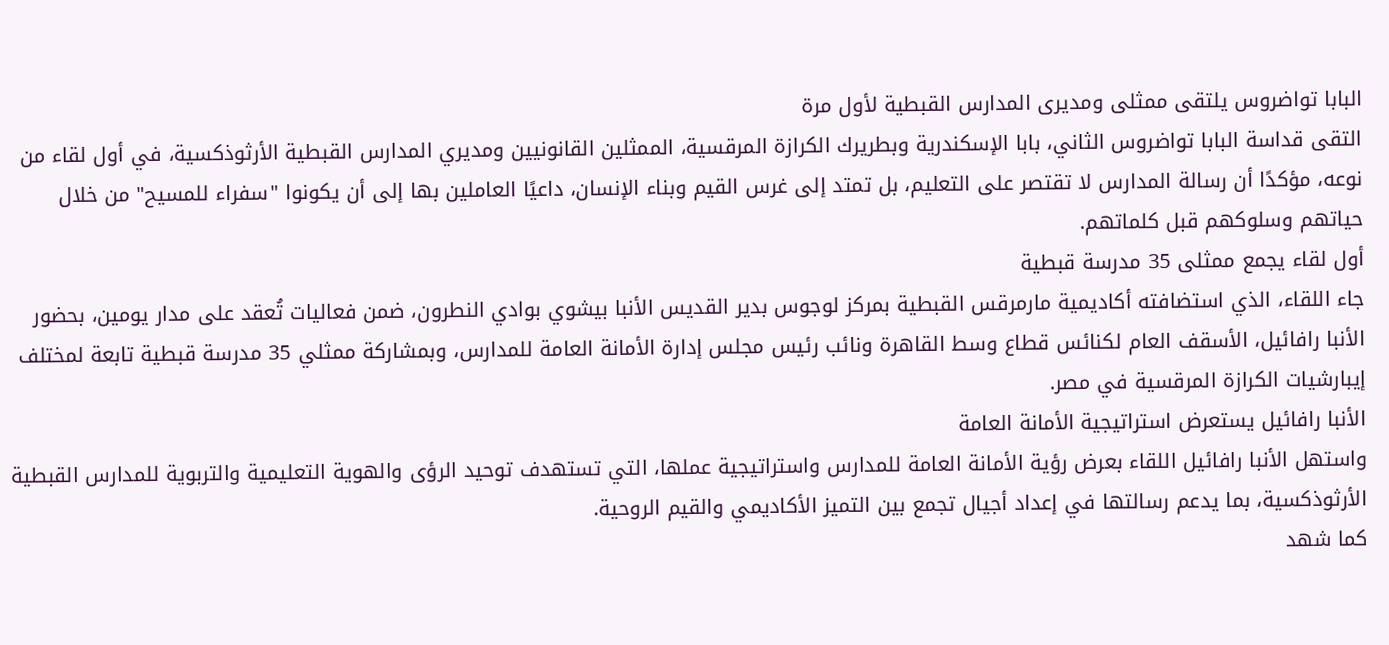البابا تواضروس يلتقى ممثلى ومديرى المدارس القبطية لأول مرة
التقى قداسة البابا تواضروس الثاني، بابا الإسكندرية وبطريرك الكرازة المرقسية، الممثلين القانونيين ومديري المدارس القبطية الأرثوذكسية، في أول لقاء من نوعه، مؤكدًا أن رسالة المدارس لا تقتصر على التعليم، بل تمتد إلى غرس القيم وبناء الإنسان، داعيًا العاملين بها إلى أن يكونوا "سفراء للمسيح" من خلال حياتهم وسلوكهم قبل كلماتهم.
أول لقاء يجمع ممثلى 35 مدرسة قبطية
جاء اللقاء، الذي استضافته أكاديمية مارمرقس القبطية بمركز لوجوس بدير القديس الأنبا بيشوي بوادي النطرون، ضمن فعاليات تُعقد على مدار يومين، بحضور الأنبا رافائيل، الأسقف العام لكنائس قطاع وسط القاهرة ونائب رئيس مجلس إدارة الأمانة العامة للمدارس، وبمشاركة ممثلي 35 مدرسة قبطية تابعة لمختلف إيبارشيات الكرازة المرقسية في مصر.
الأنبا رافائيل يستعرض استراتيجية الأمانة العامة
واستهل الأنبا رافائيل اللقاء بعرض رؤية الأمانة العامة للمدارس واستراتيجية عملها، التي تستهدف توحيد الرؤى والهوية التعليمية والتربوية للمدارس القبطية الأرثوذكسية، بما يدعم رسالتها في إعداد أجيال تجمع بين التميز الأكاديمي والقيم الروحية.
كما شهد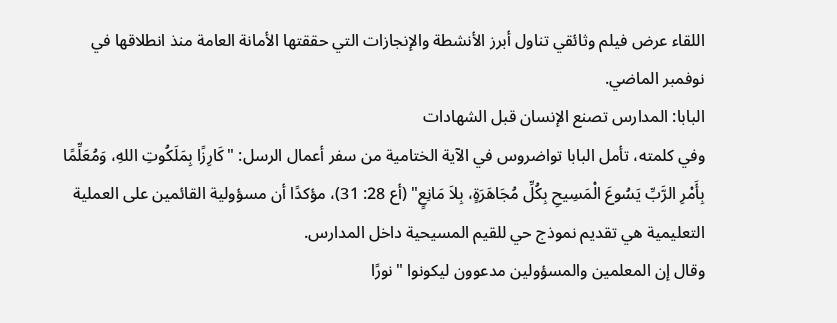اللقاء عرض فيلم وثائقي تناول أبرز الأنشطة والإنجازات التي حققتها الأمانة العامة منذ انطلاقها في نوفمبر الماضي.
البابا: المدارس تصنع الإنسان قبل الشهادات
وفي كلمته، تأمل البابا تواضروس في الآية الختامية من سفر أعمال الرسل: "كَارِزًا بِمَلَكُوتِ اللهِ، وَمُعَلِّمًا بِأَمْرِ الرَّبِّ يَسُوعَ الْمَسِيحِ بِكُلِّ مُجَاهَرَةٍ، بِلاَ مَانِعٍ" (أع 28: 31)، مؤكدًا أن مسؤولية القائمين على العملية التعليمية هي تقديم نموذج حي للقيم المسيحية داخل المدارس.
وقال إن المعلمين والمسؤولين مدعوون ليكونوا "نورًا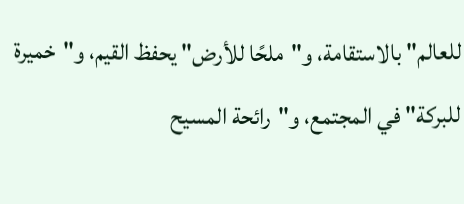للعالم" بالاستقامة، و"ملحًا للأرض" يحفظ القيم، و"خميرة للبركة" في المجتمع، و"رائحة المسيح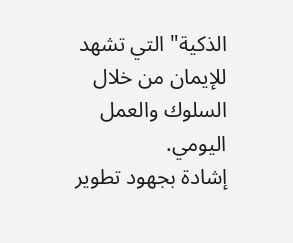الذكية" التي تشهد للإيمان من خلال السلوك والعمل اليومي.
إشادة بجهود تطوير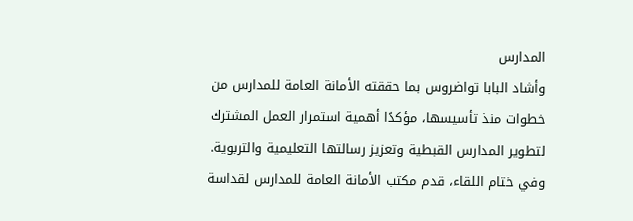المدارس
وأشاد البابا تواضروس بما حققته الأمانة العامة للمدارس من خطوات منذ تأسيسها، مؤكدًا أهمية استمرار العمل المشترك لتطوير المدارس القبطية وتعزيز رسالتها التعليمية والتربوية.
وفي ختام اللقاء، قدم مكتب الأمانة العامة للمدارس لقداسة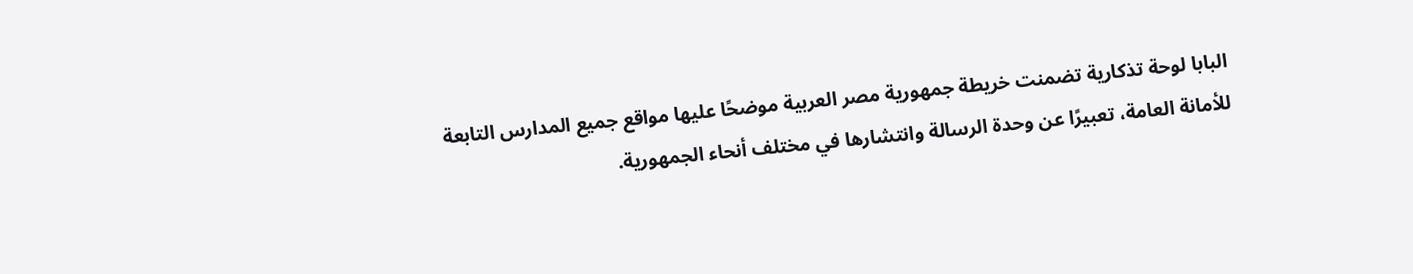البابا لوحة تذكارية تضمنت خريطة جمهورية مصر العربية موضحًا عليها مواقع جميع المدارس التابعة للأمانة العامة، تعبيرًا عن وحدة الرسالة وانتشارها في مختلف أنحاء الجمهورية.